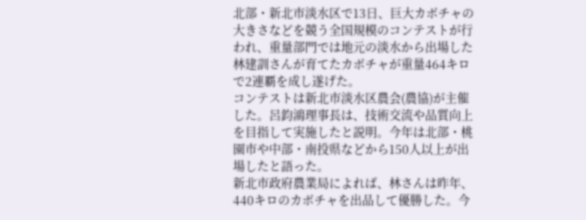北部・新北市淡水区で13日、巨大カボチャの大きさなどを競う全国規模のコンテストが行われ、重量部門では地元の淡水から出場した林建訓さんが育てたカボチャが重量464キロで2連覇を成し遂げた。
コンテストは新北市淡水区農会(農協)が主催した。呂鈞鴻理事長は、技術交流や品質向上を目指して実施したと説明。今年は北部・桃園市や中部・南投県などから150人以上が出場したと語った。
新北市政府農業局によれば、林さんは昨年、440キロのカボチャを出品して優勝した。今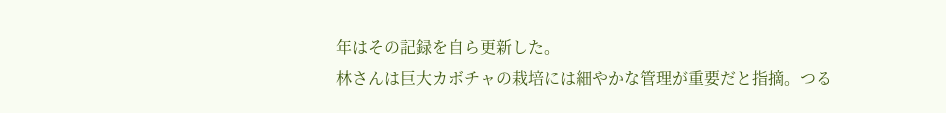年はその記録を自ら更新した。
林さんは巨大カボチャの栽培には細やかな管理が重要だと指摘。つる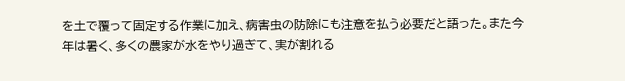を土で覆って固定する作業に加え、病害虫の防除にも注意を払う必要だと語った。また今年は暑く、多くの農家が水をやり過ぎて、実が割れる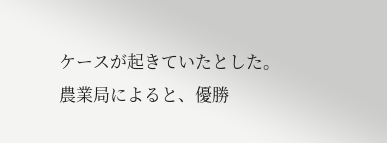ケースが起きていたとした。
農業局によると、優勝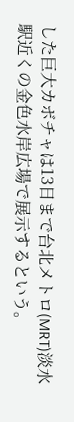した巨大カボチャは13日まで台北メトロ(MRT)淡水駅近くの金色水岸広場で展示するという。